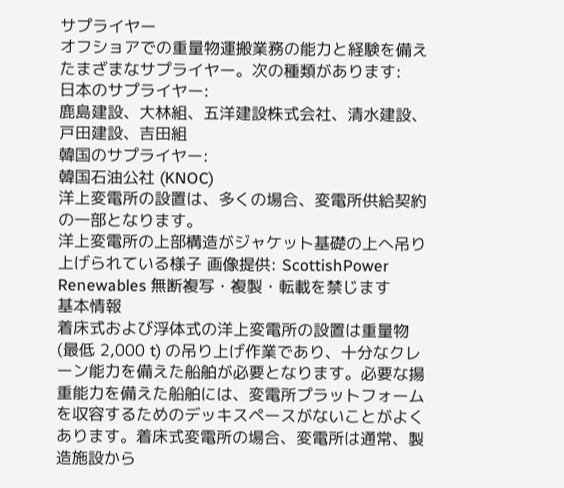サプライヤー
オフショアでの重量物運搬業務の能力と経験を備えたまざまなサプライヤー。次の種類があります:
日本のサプライヤー:
鹿島建設、大林組、五洋建設株式会社、清水建設、戸田建設、吉田組
韓国のサプライヤー:
韓国石油公社 (KNOC)
洋上変電所の設置は、多くの場合、変電所供給契約の一部となります。
洋上変電所の上部構造がジャケット基礎の上へ吊り上げられている様子 画像提供: ScottishPower Renewables 無断複写・複製・転載を禁じます
基本情報
着床式および浮体式の洋上変電所の設置は重量物 (最低 2,000 t) の吊り上げ作業であり、十分なクレーン能力を備えた船舶が必要となります。必要な揚重能力を備えた船舶には、変電所プラットフォームを収容するためのデッキスペースがないことがよくあります。着床式変電所の場合、変電所は通常、製造施設から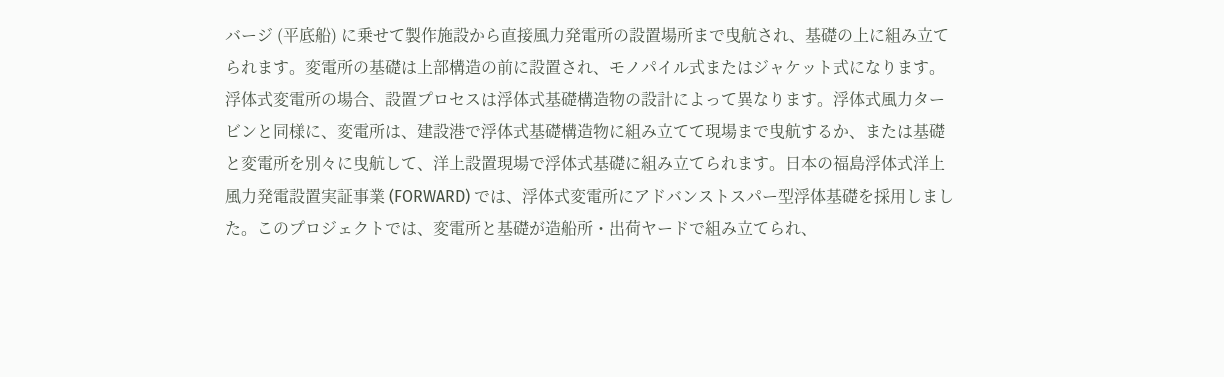バージ (平底船) に乗せて製作施設から直接風力発電所の設置場所まで曳航され、基礎の上に組み立てられます。変電所の基礎は上部構造の前に設置され、モノパイル式またはジャケット式になります。
浮体式変電所の場合、設置プロセスは浮体式基礎構造物の設計によって異なります。浮体式風力タービンと同様に、変電所は、建設港で浮体式基礎構造物に組み立てて現場まで曳航するか、または基礎と変電所を別々に曳航して、洋上設置現場で浮体式基礎に組み立てられます。日本の福島浮体式洋上風力発電設置実証事業 (FORWARD) では、浮体式変電所にアドバンストスパー型浮体基礎を採用しました。このプロジェクトでは、変電所と基礎が造船所・出荷ヤードで組み立てられ、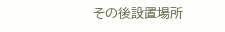その後設置場所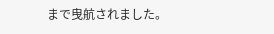まで曳航されました。